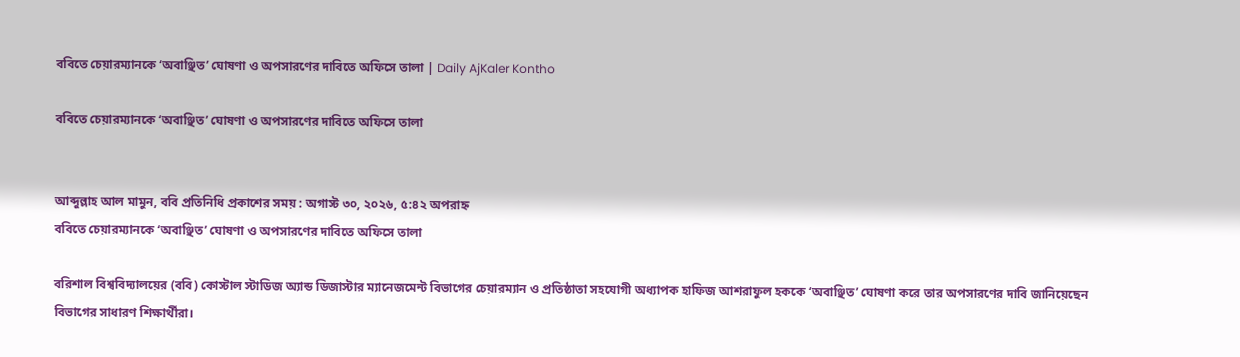ববিতে চেয়ারম্যানকে ‘অবাঞ্ছিত’ ঘোষণা ও অপসারণের দাবিতে অফিসে তালা | Daily AjKaler Kontho

ববিতে চেয়ারম্যানকে ‘অবাঞ্ছিত’ ঘোষণা ও অপসারণের দাবিতে অফিসে তালা


আব্দুল্লাহ আল মামুন, ববি প্রতিনিধি প্রকাশের সময় : অগাস্ট ৩০, ২০২৬, ৫:৪২ অপরাহ্ন
ববিতে চেয়ারম্যানকে ‘অবাঞ্ছিত’ ঘোষণা ও অপসারণের দাবিতে অফিসে তালা

বরিশাল বিশ্ববিদ্যালয়ের (ববি) কোস্টাল স্টাডিজ অ্যান্ড ডিজাস্টার ম্যানেজমেন্ট বিভাগের চেয়ারম্যান ও প্রতিষ্ঠাতা সহযোগী অধ্যাপক হাফিজ আশরাফুল হককে ‘অবাঞ্ছিত’ ঘোষণা করে তার অপসারণের দাবি জানিয়েছেন বিভাগের সাধারণ শিক্ষার্থীরা।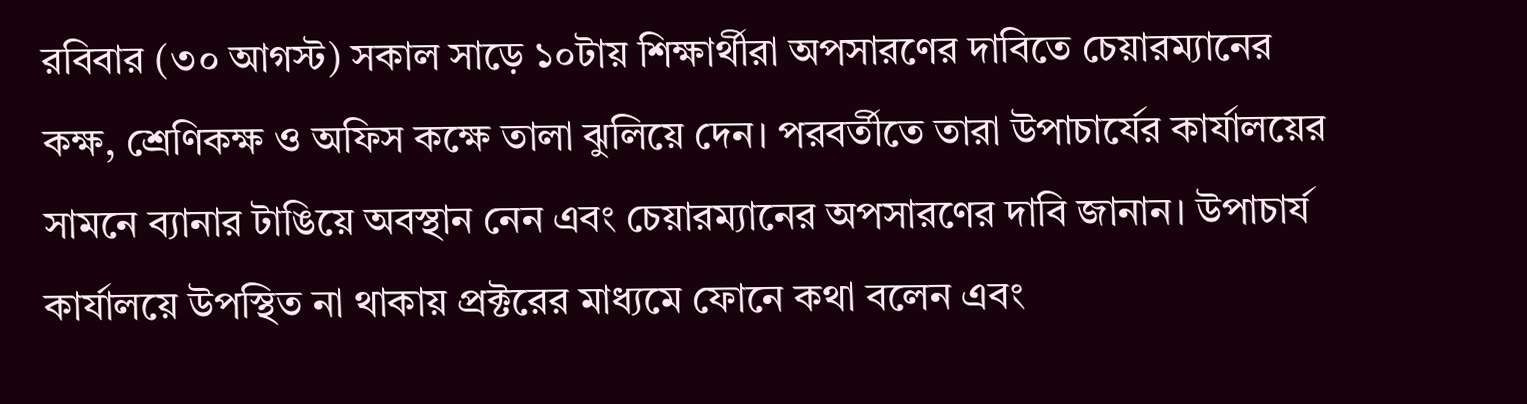রবিবার (৩০ আগস্ট) সকাল সাড়ে ১০টায় শিক্ষার্থীরা অপসারণের দাবিতে চেয়ারম্যানের কক্ষ, শ্রেণিকক্ষ ও অফিস কক্ষে তালা ঝুলিয়ে দেন। পরবর্তীতে তারা উপাচার্যের কার্যালয়ের সামনে ব্যানার টাঙিয়ে অবস্থান নেন এবং চেয়ারম্যানের অপসারণের দাবি জানান। উপাচার্য কার্যালয়ে উপস্থিত না থাকায় প্রক্টরের মাধ্যমে ফোনে কথা বলেন এবং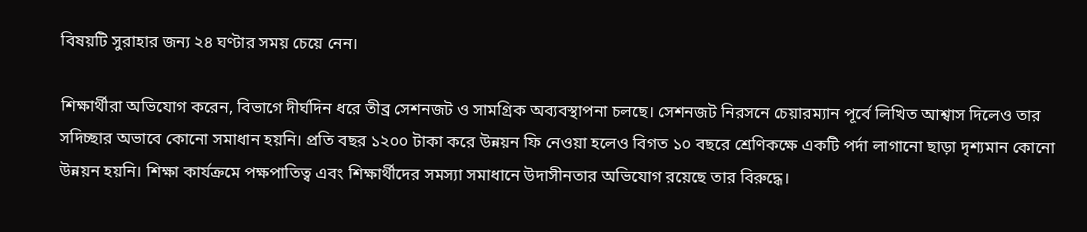বিষয়টি সুরাহার জন্য ২৪ ঘণ্টার সময় চেয়ে নেন।

শিক্ষার্থীরা অভিযোগ করেন, বিভাগে দীর্ঘদিন ধরে তীব্র সেশনজট ও সামগ্রিক অব্যবস্থাপনা চলছে। সেশনজট নিরসনে চেয়ারম্যান পূর্বে লিখিত আশ্বাস দিলেও তার সদিচ্ছার অভাবে কোনো সমাধান হয়নি। প্রতি বছর ১২০০ টাকা করে উন্নয়ন ফি নেওয়া হলেও বিগত ১০ বছরে শ্রেণিকক্ষে একটি পর্দা লাগানো ছাড়া দৃশ্যমান কোনো উন্নয়ন হয়নি। শিক্ষা কার্যক্রমে পক্ষপাতিত্ব এবং শিক্ষার্থীদের সমস্যা সমাধানে উদাসীনতার অভিযোগ রয়েছে তার বিরুদ্ধে।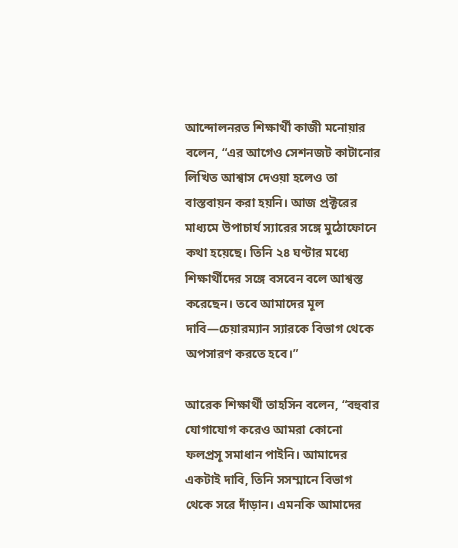আন্দোলনরত শিক্ষার্থী কাজী মনোয়ার বলেন, “এর আগেও সেশনজট কাটানোর লিখিত আশ্বাস দেওয়া হলেও তা বাস্তবায়ন করা হয়নি। আজ প্রক্টরের মাধ্যমে উপাচার্য স্যারের সঙ্গে মুঠোফোনে কথা হয়েছে। তিনি ২৪ ঘণ্টার মধ্যে শিক্ষার্থীদের সঙ্গে বসবেন বলে আশ্বস্ত করেছেন। তবে আমাদের মূল দাবি—চেয়ারম্যান স্যারকে বিভাগ থেকে অপসারণ করতে হবে।”

আরেক শিক্ষার্থী তাহসিন বলেন, “বহুবার যোগাযোগ করেও আমরা কোনো ফলপ্রসূ সমাধান পাইনি। আমাদের একটাই দাবি, তিনি সসম্মানে বিভাগ থেকে সরে দাঁড়ান। এমনকি আমাদের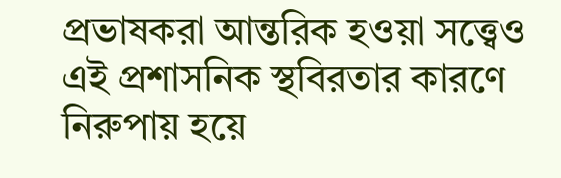প্রভাষকরা আন্তরিক হওয়া সত্ত্বেও এই প্রশাসনিক স্থবিরতার কারণে নিরুপায় হয়ে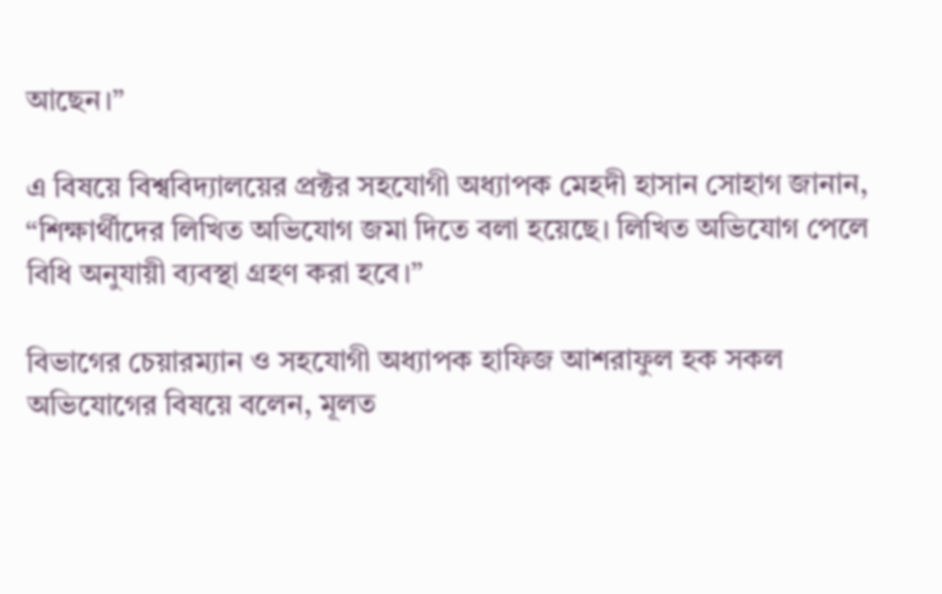আছেন।”

এ বিষয়ে বিশ্ববিদ্যালয়ের প্রক্টর সহযোগী অধ্যাপক মেহদী হাসান সোহাগ জানান, “শিক্ষার্থীদের লিখিত অভিযোগ জমা দিতে বলা হয়েছে। লিখিত অভিযোগ পেলে বিধি অনুযায়ী ব্যবস্থা গ্রহণ করা হবে।”

বিভাগের চেয়ারম্যান ও সহযোগী অধ্যাপক হাফিজ আশরাফুল হক সকল অভিযোগের বিষয়ে বলেন, মূলত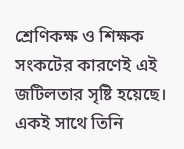শ্রেণিকক্ষ ও শিক্ষক সংকটের কারণেই এই জটিলতার সৃষ্টি হয়েছে। একই সাথে তিনি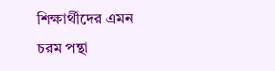শিক্ষার্থীদের এমন চরম পন্থা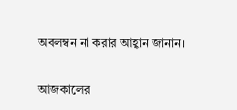অবলম্বন না করার আহ্বান জানান।

আজকালের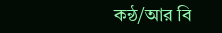কন্ঠ/আর বি